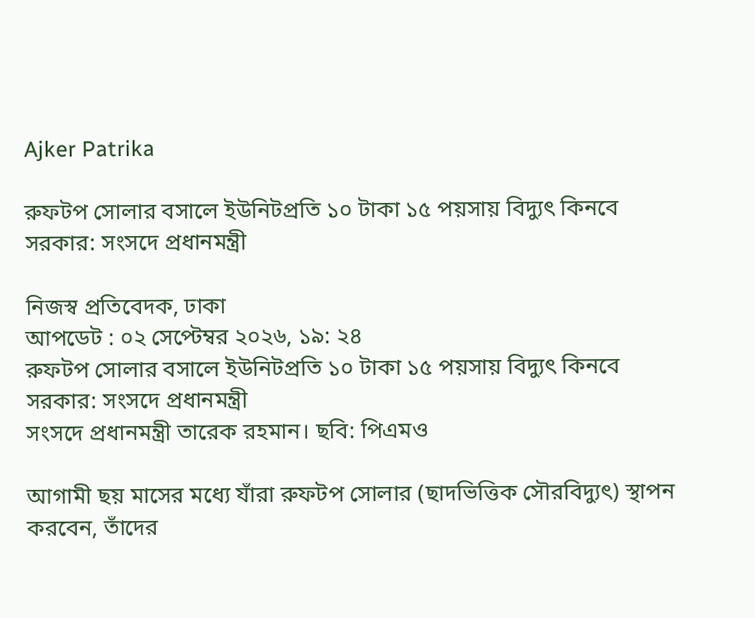Ajker Patrika

রুফটপ সোলার বসালে ইউনিটপ্রতি ১০ টাকা ১৫ পয়সায় বিদ্যুৎ কিনবে সরকার: সংসদে প্রধানমন্ত্রী

নিজস্ব প্রতিবেদক, ঢাকা
আপডেট : ০২ সেপ্টেম্বর ২০২৬, ১৯: ২৪
রুফটপ সোলার বসালে ইউনিটপ্রতি ১০ টাকা ১৫ পয়সায় বিদ্যুৎ কিনবে সরকার: সংসদে প্রধানমন্ত্রী
সংসদে প্রধানমন্ত্রী তারেক রহমান। ছবি: পিএমও

আগামী ছয় মাসের মধ্যে যাঁরা রুফটপ সোলার (ছাদভিত্তিক সৌরবিদ্যুৎ) স্থাপন করবেন, তাঁদের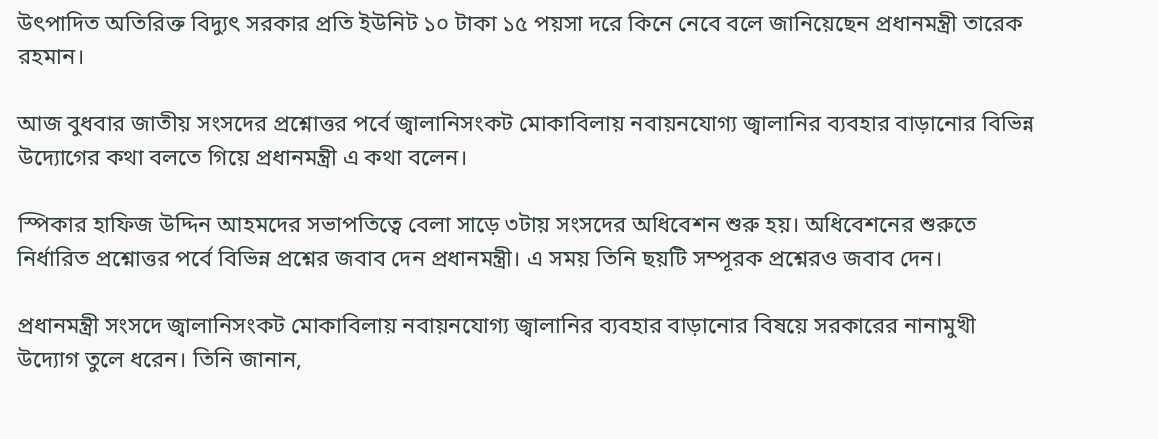উৎপাদিত অতিরিক্ত বিদ্যুৎ সরকার প্রতি ইউনিট ১০ টাকা ১৫ পয়সা দরে কিনে নেবে বলে জানিয়েছেন প্রধানমন্ত্রী তারেক রহমান।

আজ বুধবার জাতীয় সংসদের প্রশ্নোত্তর পর্বে জ্বালানিসংকট মোকাবিলায় নবায়নযোগ্য জ্বালানির ব্যবহার বাড়ানোর বিভিন্ন উদ্যোগের কথা বলতে গিয়ে প্রধানমন্ত্রী এ কথা বলেন।

স্পিকার হাফিজ উদ্দিন আহমদের সভাপতিত্বে বেলা সাড়ে ৩টায় সংসদের অধিবেশন শুরু হয়। অধিবেশনের শুরুতে নির্ধারিত প্রশ্নোত্তর পর্বে বিভিন্ন প্রশ্নের জবাব দেন প্রধানমন্ত্রী। এ সময় তিনি ছয়টি সম্পূরক প্রশ্নেরও জবাব দেন।

প্রধানমন্ত্রী সংসদে জ্বালানিসংকট মোকাবিলায় নবায়নযোগ্য জ্বালানির ব্যবহার বাড়ানোর বিষয়ে সরকারের নানামুখী উদ্যোগ তুলে ধরেন। তিনি জানান,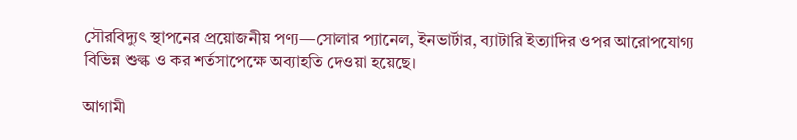সৌরবিদ্যুৎ স্থাপনের প্রয়োজনীয় পণ্য—সোলার প্যানেল, ইনভার্টার, ব্যাটারি ইত্যাদির ওপর আরোপযোগ্য বিভিন্ন শুল্ক ও কর শর্তসাপেক্ষে অব্যাহতি দেওয়া হয়েছে।

আগামী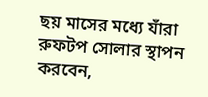ছয় মাসের মধ্যে যাঁরা রুফটপ সোলার স্থাপন করবেন,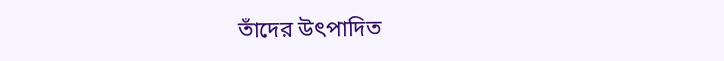তাঁদের উৎপাদিত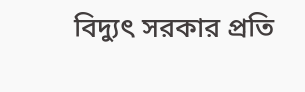বিদ্যুৎ সরকার প্রতি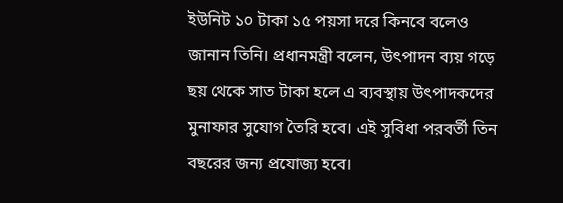ইউনিট ১০ টাকা ১৫ পয়সা দরে কিনবে বলেও জানান তিনি। প্রধানমন্ত্রী বলেন, উৎপাদন ব্যয় গড়ে ছয় থেকে সাত টাকা হলে এ ব্যবস্থায় উৎপাদকদের মুনাফার সুযোগ তৈরি হবে। এই সুবিধা পরবর্তী তিন বছরের জন্য প্রযোজ্য হবে।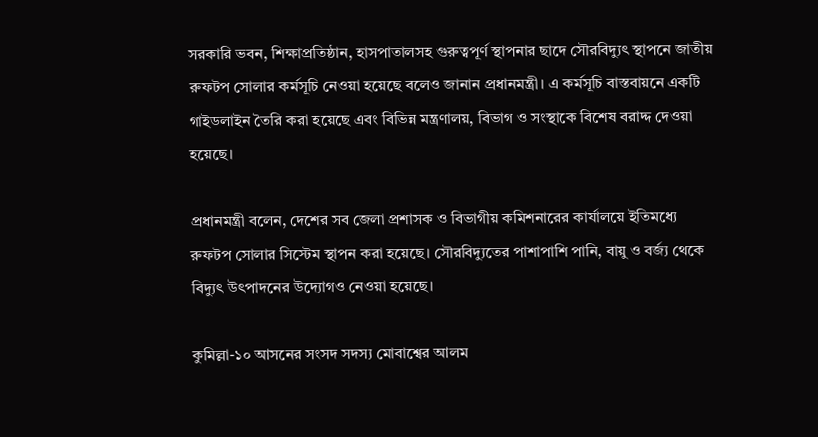সরকারি ভবন, শিক্ষাপ্রতিষ্ঠান, হাসপাতালসহ গুরুত্বপূর্ণ স্থাপনার ছাদে সৌরবিদ্যুৎ স্থাপনে জাতীয় রুফটপ সোলার কর্মসূচি নেওয়া হয়েছে বলেও জানান প্রধানমন্ত্রী। এ কর্মসূচি বাস্তবায়নে একটি গাইডলাইন তৈরি করা হয়েছে এবং বিভিন্ন মন্ত্রণালয়, বিভাগ ও সংস্থাকে বিশেষ বরাদ্দ দেওয়া হয়েছে।

প্রধানমন্ত্রী বলেন, দেশের সব জেলা প্রশাসক ও বিভাগীয় কমিশনারের কার্যালয়ে ইতিমধ্যে রুফটপ সোলার সিস্টেম স্থাপন করা হয়েছে। সৌরবিদ্যুতের পাশাপাশি পানি, বায়ু ও বর্জ্য থেকে বিদ্যুৎ উৎপাদনের উদ্যোগও নেওয়া হয়েছে।

কুমিল্লা-১০ আসনের সংসদ সদস্য মোবাশ্বের আলম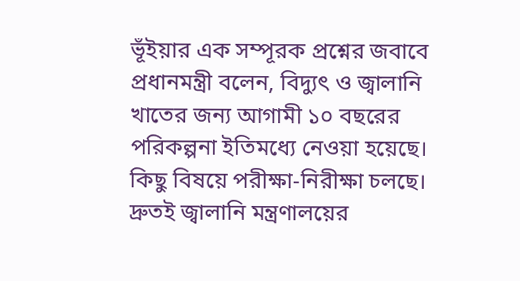ভূঁইয়ার এক সম্পূরক প্রশ্নের জবাবে প্রধানমন্ত্রী বলেন, বিদ্যুৎ ও জ্বালানি খাতের জন্য আগামী ১০ বছরের পরিকল্পনা ইতিমধ্যে নেওয়া হয়েছে। কিছু বিষয়ে পরীক্ষা-নিরীক্ষা চলছে। দ্রুতই জ্বালানি মন্ত্রণালয়ের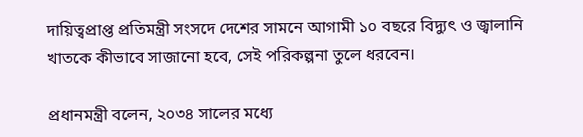দায়িত্বপ্রাপ্ত প্রতিমন্ত্রী সংসদে দেশের সামনে আগামী ১০ বছরে বিদ্যুৎ ও জ্বালানি খাতকে কীভাবে সাজানো হবে, সেই পরিকল্পনা তুলে ধরবেন।

প্রধানমন্ত্রী বলেন, ২০৩৪ সালের মধ্যে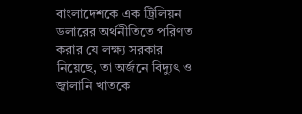বাংলাদেশকে এক ট্রিলিয়ন ডলারের অর্থনীতিতে পরিণত করার যে লক্ষ্য সরকার নিয়েছে, তা অর্জনে বিদ্যুৎ ও জ্বালানি খাতকে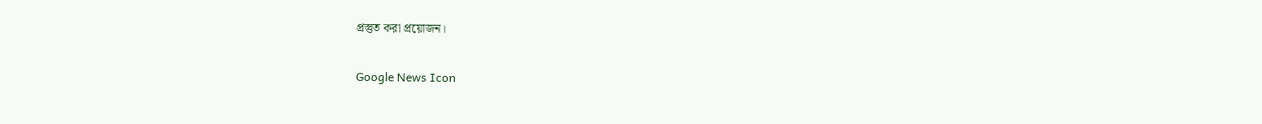প্রস্তুত করা প্রয়োজন।

Google News Icon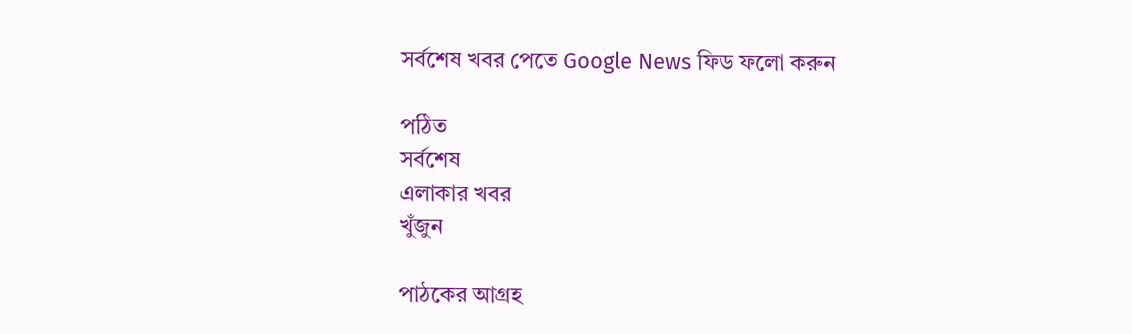সর্বশেষ খবর পেতে Google News ফিড ফলো করুন

পঠিত
সর্বশেষ
এলাকার খবর
খুঁজুন

পাঠকের আগ্রহ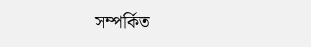সম্পর্কিত